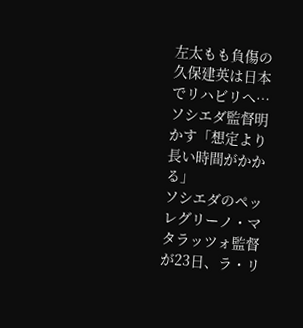左太もも負傷の久保建英は日本でリハビリへ…ソシエダ監督明かす「想定より長い時間がかかる」
ソシエダのペッレグリーノ・マタラッツォ監督が23日、ラ・リ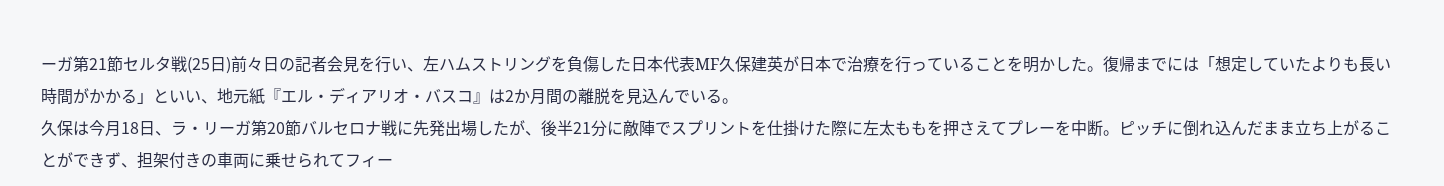ーガ第21節セルタ戦(25日)前々日の記者会見を行い、左ハムストリングを負傷した日本代表MF久保建英が日本で治療を行っていることを明かした。復帰までには「想定していたよりも長い時間がかかる」といい、地元紙『エル・ディアリオ・バスコ』は2か月間の離脱を見込んでいる。
久保は今月18日、ラ・リーガ第20節バルセロナ戦に先発出場したが、後半21分に敵陣でスプリントを仕掛けた際に左太ももを押さえてプレーを中断。ピッチに倒れ込んだまま立ち上がることができず、担架付きの車両に乗せられてフィー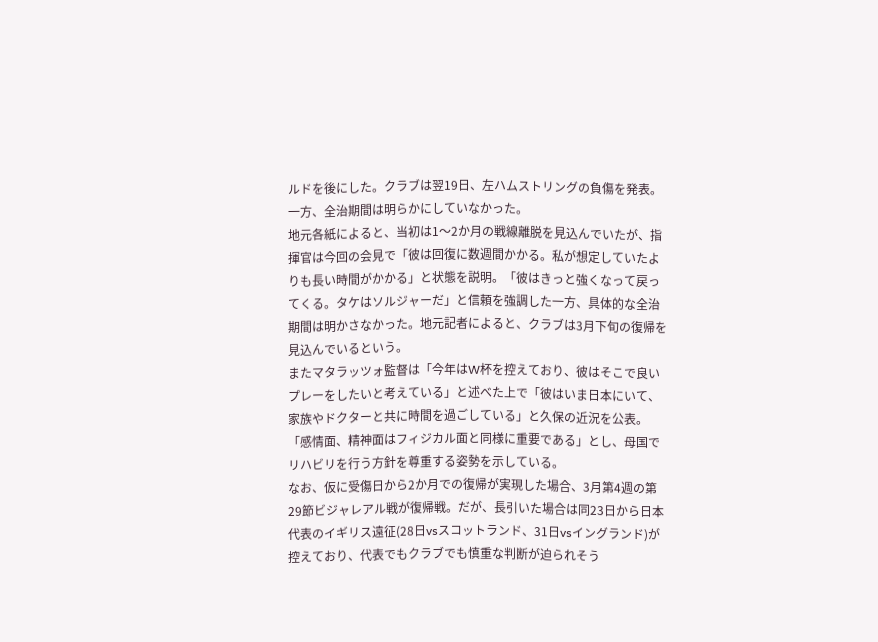ルドを後にした。クラブは翌19日、左ハムストリングの負傷を発表。一方、全治期間は明らかにしていなかった。
地元各紙によると、当初は1〜2か月の戦線離脱を見込んでいたが、指揮官は今回の会見で「彼は回復に数週間かかる。私が想定していたよりも長い時間がかかる」と状態を説明。「彼はきっと強くなって戻ってくる。タケはソルジャーだ」と信頼を強調した一方、具体的な全治期間は明かさなかった。地元記者によると、クラブは3月下旬の復帰を見込んでいるという。
またマタラッツォ監督は「今年はW杯を控えており、彼はそこで良いプレーをしたいと考えている」と述べた上で「彼はいま日本にいて、家族やドクターと共に時間を過ごしている」と久保の近況を公表。「感情面、精神面はフィジカル面と同様に重要である」とし、母国でリハビリを行う方針を尊重する姿勢を示している。
なお、仮に受傷日から2か月での復帰が実現した場合、3月第4週の第29節ビジャレアル戦が復帰戦。だが、長引いた場合は同23日から日本代表のイギリス遠征(28日vsスコットランド、31日vsイングランド)が控えており、代表でもクラブでも慎重な判断が迫られそう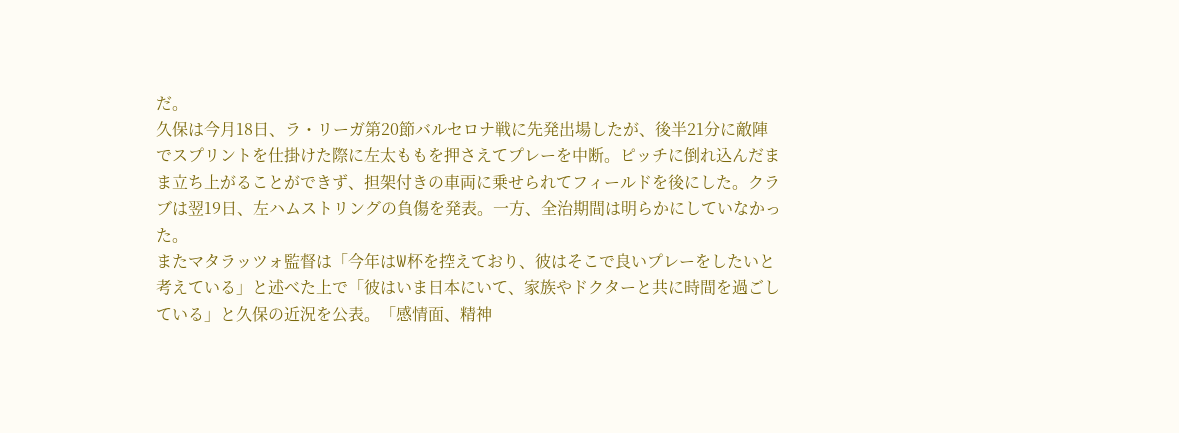だ。
久保は今月18日、ラ・リーガ第20節バルセロナ戦に先発出場したが、後半21分に敵陣でスプリントを仕掛けた際に左太ももを押さえてプレーを中断。ピッチに倒れ込んだまま立ち上がることができず、担架付きの車両に乗せられてフィールドを後にした。クラブは翌19日、左ハムストリングの負傷を発表。一方、全治期間は明らかにしていなかった。
またマタラッツォ監督は「今年はW杯を控えており、彼はそこで良いプレーをしたいと考えている」と述べた上で「彼はいま日本にいて、家族やドクターと共に時間を過ごしている」と久保の近況を公表。「感情面、精神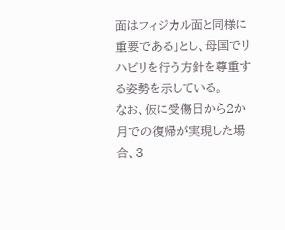面はフィジカル面と同様に重要である」とし、母国でリハビリを行う方針を尊重する姿勢を示している。
なお、仮に受傷日から2か月での復帰が実現した場合、3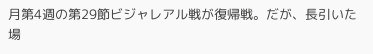月第4週の第29節ビジャレアル戦が復帰戦。だが、長引いた場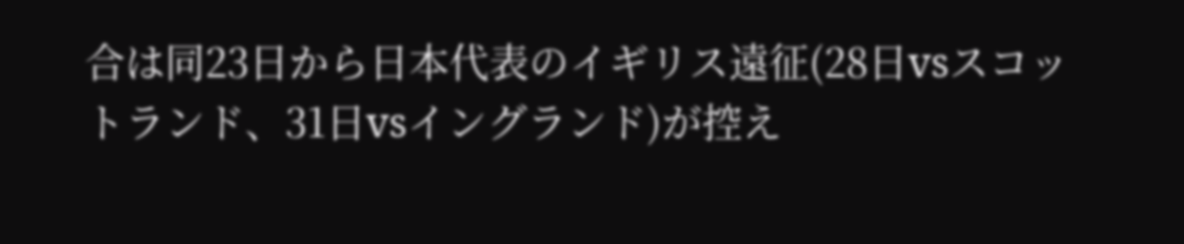合は同23日から日本代表のイギリス遠征(28日vsスコットランド、31日vsイングランド)が控え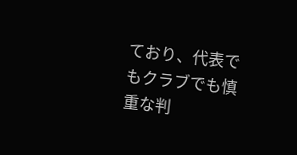ており、代表でもクラブでも慎重な判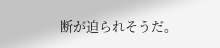断が迫られそうだ。